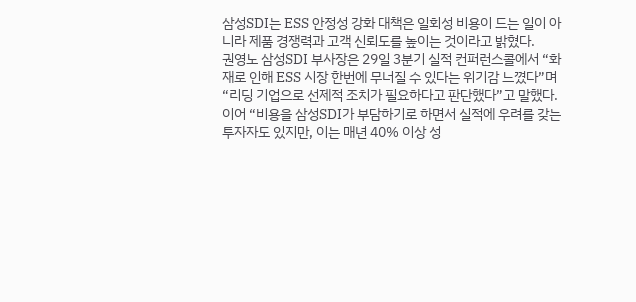삼성SDI는 ESS 안정성 강화 대책은 일회성 비용이 드는 일이 아니라 제품 경쟁력과 고객 신뢰도를 높이는 것이라고 밝혔다.
권영노 삼성SDI 부사장은 29일 3분기 실적 컨퍼런스콜에서 “화재로 인해 ESS 시장 한번에 무너질 수 있다는 위기감 느꼈다”며 “리딩 기업으로 선제적 조치가 필요하다고 판단했다”고 말했다. 이어 “비용을 삼성SDI가 부담하기로 하면서 실적에 우려를 갖는 투자자도 있지만, 이는 매년 40% 이상 성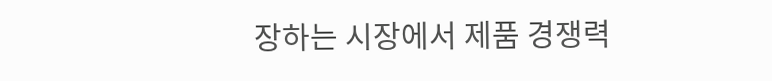장하는 시장에서 제품 경쟁력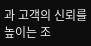과 고객의 신뢰를 높이는 조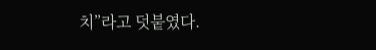치”라고 덧붙였다.